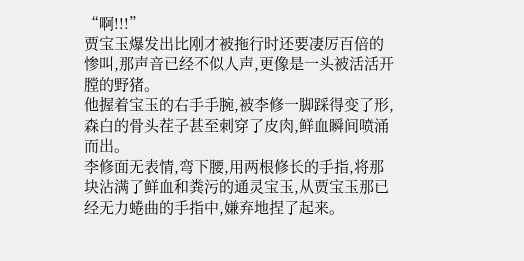“啊!!!”
贾宝玉爆发出比刚才被拖行时还要凄厉百倍的惨叫,那声音已经不似人声,更像是一头被活活开膛的野猪。
他握着宝玉的右手手腕,被李修一脚踩得变了形,森白的骨头茬子甚至刺穿了皮肉,鲜血瞬间喷涌而出。
李修面无表情,弯下腰,用两根修长的手指,将那块沾满了鲜血和粪污的通灵宝玉,从贾宝玉那已经无力蜷曲的手指中,嫌弃地捏了起来。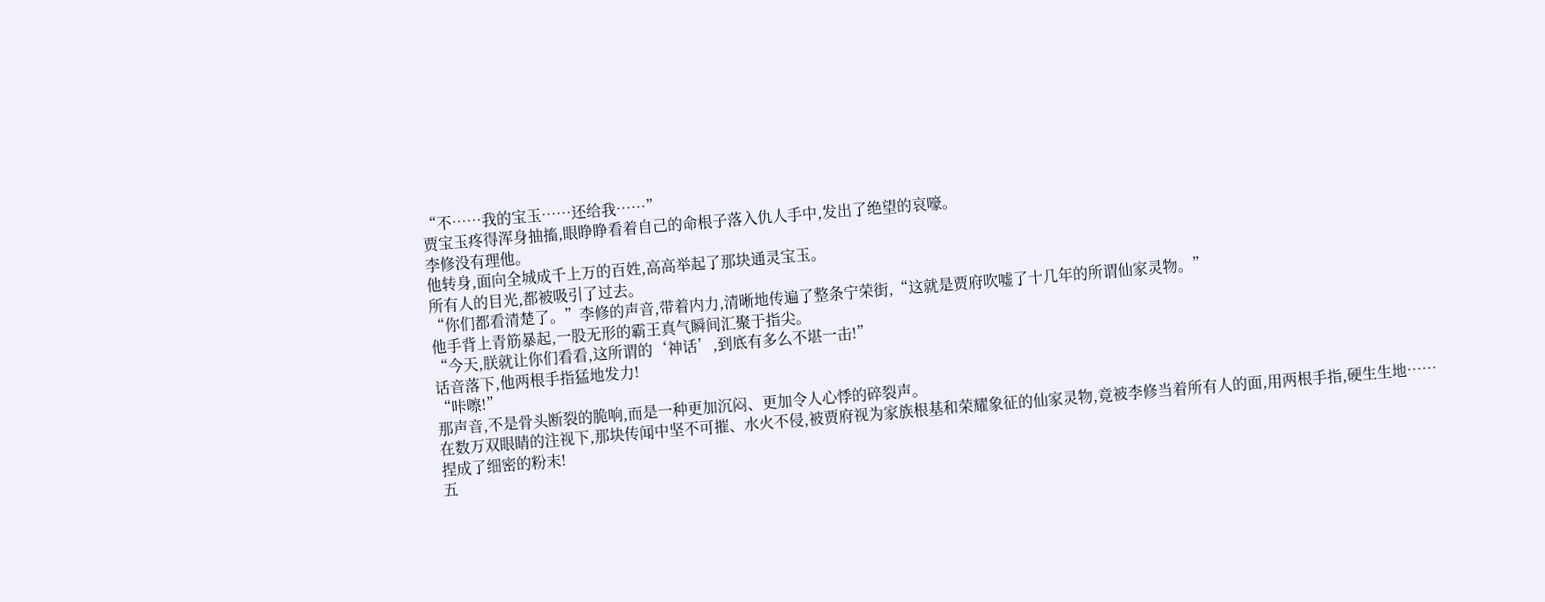“不……我的宝玉……还给我……”
贾宝玉疼得浑身抽搐,眼睁睁看着自己的命根子落入仇人手中,发出了绝望的哀嚎。
李修没有理他。
他转身,面向全城成千上万的百姓,高高举起了那块通灵宝玉。
所有人的目光,都被吸引了过去。
“你们都看清楚了。”李修的声音,带着内力,清晰地传遍了整条宁荣街,“这就是贾府吹嘘了十几年的所谓仙家灵物。”
他手背上青筋暴起,一股无形的霸王真气瞬间汇聚于指尖。
“今天,朕就让你们看看,这所谓的‘神话’,到底有多么不堪一击!”
话音落下,他两根手指猛地发力!
“咔嚓!”
那声音,不是骨头断裂的脆响,而是一种更加沉闷、更加令人心悸的碎裂声。
在数万双眼睛的注视下,那块传闻中坚不可摧、水火不侵,被贾府视为家族根基和荣耀象征的仙家灵物,竟被李修当着所有人的面,用两根手指,硬生生地……
捏成了细密的粉末!
五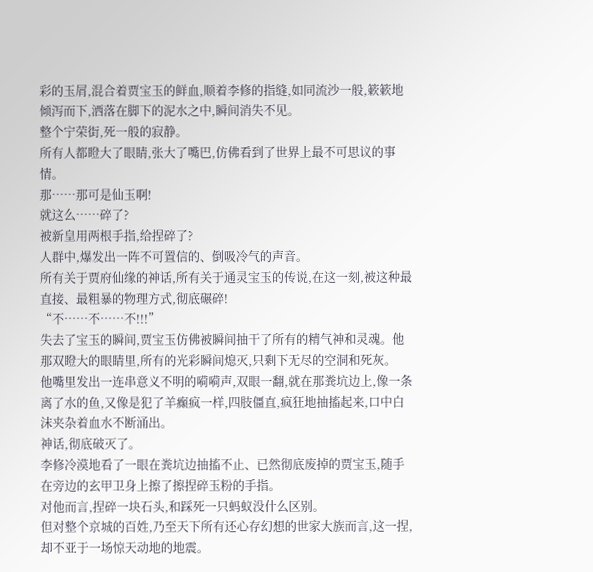彩的玉屑,混合着贾宝玉的鲜血,顺着李修的指缝,如同流沙一般,簌簌地倾泻而下,洒落在脚下的泥水之中,瞬间消失不见。
整个宁荣街,死一般的寂静。
所有人都瞪大了眼睛,张大了嘴巴,仿佛看到了世界上最不可思议的事情。
那……那可是仙玉啊!
就这么……碎了?
被新皇用两根手指,给捏碎了?
人群中,爆发出一阵不可置信的、倒吸冷气的声音。
所有关于贾府仙缘的神话,所有关于通灵宝玉的传说,在这一刻,被这种最直接、最粗暴的物理方式,彻底碾碎!
“不……不……不!!!”
失去了宝玉的瞬间,贾宝玉仿佛被瞬间抽干了所有的精气神和灵魂。他那双瞪大的眼睛里,所有的光彩瞬间熄灭,只剩下无尽的空洞和死灰。
他嘴里发出一连串意义不明的嗬嗬声,双眼一翻,就在那粪坑边上,像一条离了水的鱼,又像是犯了羊癫疯一样,四肢僵直,疯狂地抽搐起来,口中白沫夹杂着血水不断涌出。
神话,彻底破灭了。
李修冷漠地看了一眼在粪坑边抽搐不止、已然彻底废掉的贾宝玉,随手在旁边的玄甲卫身上擦了擦捏碎玉粉的手指。
对他而言,捏碎一块石头,和踩死一只蚂蚁没什么区别。
但对整个京城的百姓,乃至天下所有还心存幻想的世家大族而言,这一捏,却不亚于一场惊天动地的地震。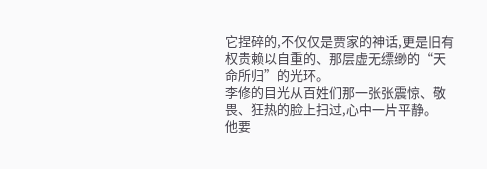它捏碎的,不仅仅是贾家的神话,更是旧有权贵赖以自重的、那层虚无缥缈的“天命所归”的光环。
李修的目光从百姓们那一张张震惊、敬畏、狂热的脸上扫过,心中一片平静。
他要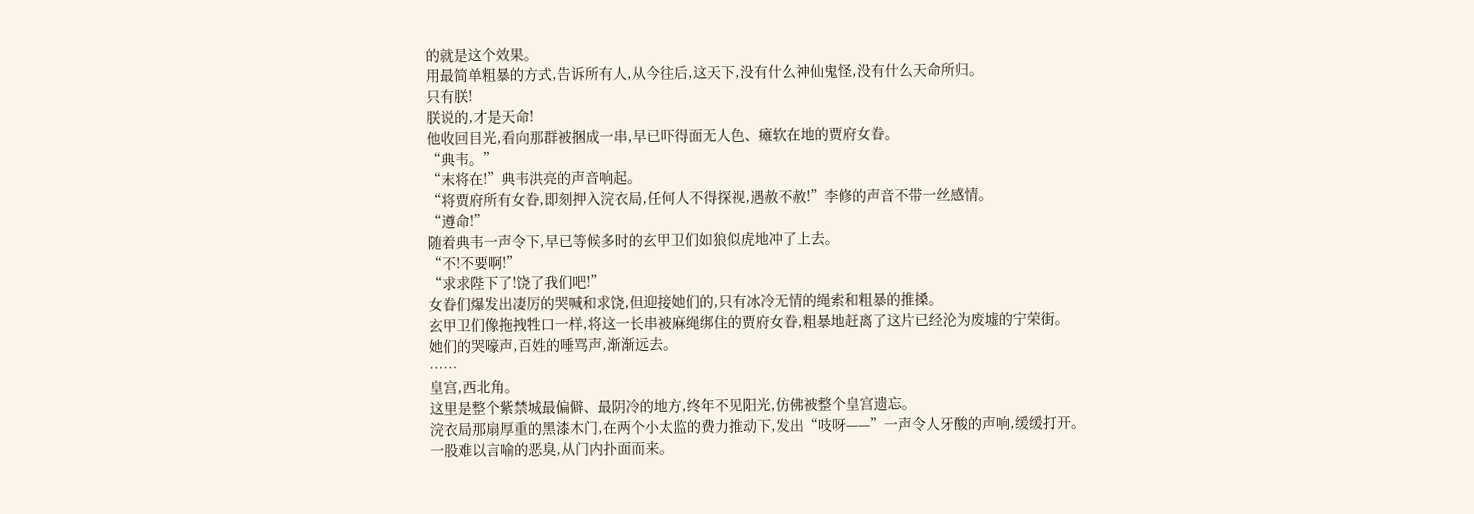的就是这个效果。
用最简单粗暴的方式,告诉所有人,从今往后,这天下,没有什么神仙鬼怪,没有什么天命所归。
只有朕!
朕说的,才是天命!
他收回目光,看向那群被捆成一串,早已吓得面无人色、瘫软在地的贾府女眷。
“典韦。”
“末将在!”典韦洪亮的声音响起。
“将贾府所有女眷,即刻押入浣衣局,任何人不得探视,遇赦不赦!”李修的声音不带一丝感情。
“遵命!”
随着典韦一声令下,早已等候多时的玄甲卫们如狼似虎地冲了上去。
“不!不要啊!”
“求求陛下了!饶了我们吧!”
女眷们爆发出凄厉的哭喊和求饶,但迎接她们的,只有冰冷无情的绳索和粗暴的推搡。
玄甲卫们像拖拽牲口一样,将这一长串被麻绳绑住的贾府女眷,粗暴地赶离了这片已经沦为废墟的宁荣街。
她们的哭嚎声,百姓的唾骂声,渐渐远去。
……
皇宫,西北角。
这里是整个紫禁城最偏僻、最阴冷的地方,终年不见阳光,仿佛被整个皇宫遗忘。
浣衣局那扇厚重的黑漆木门,在两个小太监的费力推动下,发出“吱呀——”一声令人牙酸的声响,缓缓打开。
一股难以言喻的恶臭,从门内扑面而来。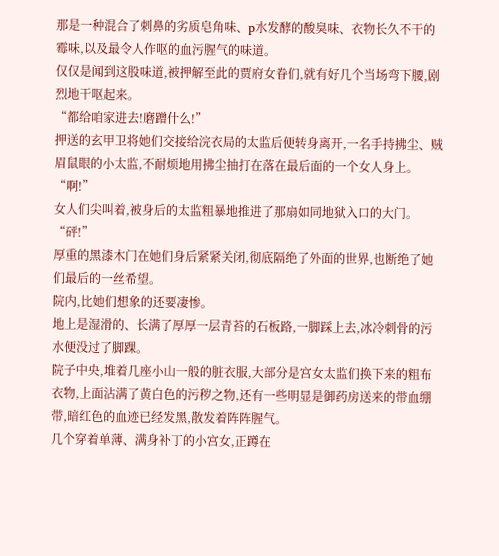那是一种混合了刺鼻的劣质皂角味、p水发酵的酸臭味、衣物长久不干的霉味,以及最令人作呕的血污腥气的味道。
仅仅是闻到这股味道,被押解至此的贾府女眷们,就有好几个当场弯下腰,剧烈地干呕起来。
“都给咱家进去!磨蹭什么!”
押送的玄甲卫将她们交接给浣衣局的太监后便转身离开,一名手持拂尘、贼眉鼠眼的小太监,不耐烦地用拂尘抽打在落在最后面的一个女人身上。
“啊!”
女人们尖叫着,被身后的太监粗暴地推进了那扇如同地狱入口的大门。
“砰!”
厚重的黑漆木门在她们身后紧紧关闭,彻底隔绝了外面的世界,也断绝了她们最后的一丝希望。
院内,比她们想象的还要凄惨。
地上是湿滑的、长满了厚厚一层青苔的石板路,一脚踩上去,冰冷刺骨的污水便没过了脚踝。
院子中央,堆着几座小山一般的脏衣服,大部分是宫女太监们换下来的粗布衣物,上面沾满了黄白色的污秽之物,还有一些明显是御药房送来的带血绷带,暗红色的血迹已经发黑,散发着阵阵腥气。
几个穿着单薄、满身补丁的小宫女,正蹲在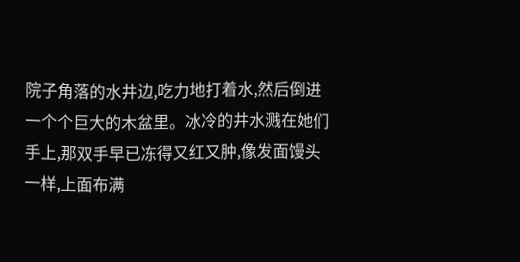院子角落的水井边,吃力地打着水,然后倒进一个个巨大的木盆里。冰冷的井水溅在她们手上,那双手早已冻得又红又肿,像发面馒头一样,上面布满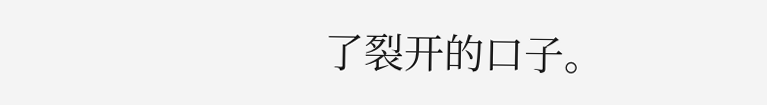了裂开的口子。